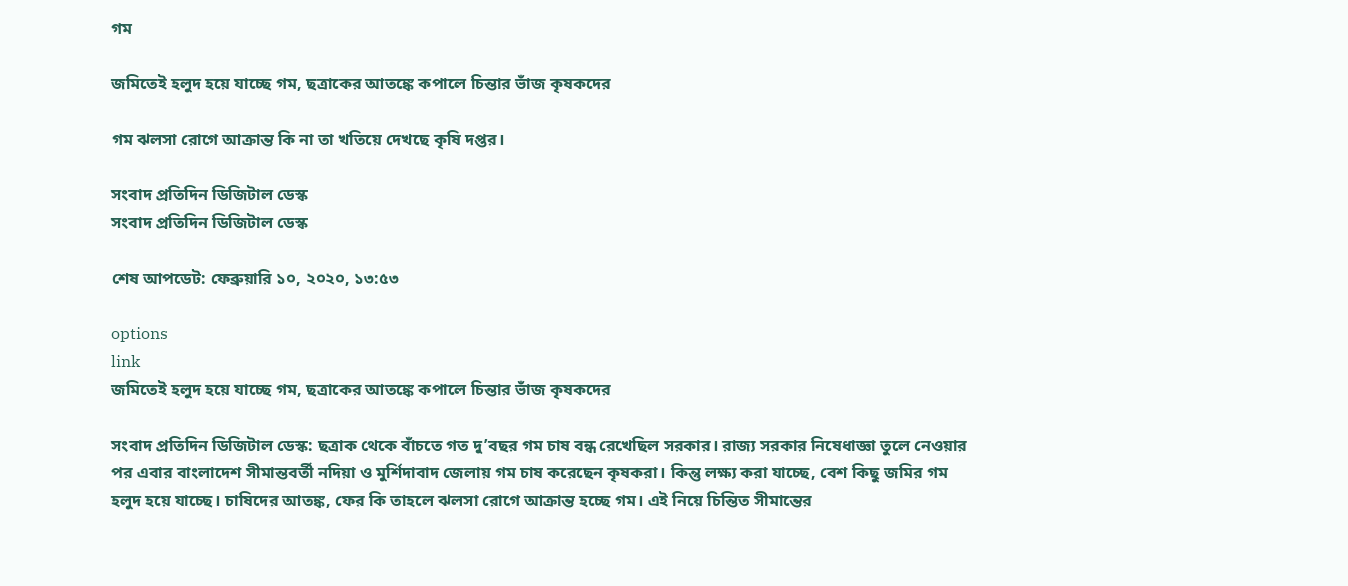গম

জমিতেই হলুদ হয়ে যাচ্ছে গম, ছত্রাকের আতঙ্কে কপালে চিন্তার ভাঁজ কৃষকদের

গম ঝলসা রোগে আক্রান্ত কি না তা খতিয়ে দেখছে কৃষি দপ্তর।

সংবাদ প্রতিদিন ডিজিটাল ডেস্ক
সংবাদ প্রতিদিন ডিজিটাল ডেস্ক

শেষ আপডেট: ফেব্রুয়ারি ১০, ২০২০, ১৩:৫৩

options
link
জমিতেই হলুদ হয়ে যাচ্ছে গম, ছত্রাকের আতঙ্কে কপালে চিন্তার ভাঁজ কৃষকদের

সংবাদ প্রতিদিন ডিজিটাল ডেস্ক: ছত্রাক থেকে বাঁচতে গত দু’বছর গম চাষ বন্ধ রেখেছিল সরকার। রাজ্য সরকার নিষেধাজ্ঞা তুলে নেওয়ার পর এবার বাংলাদেশ সীমান্তবর্তী নদিয়া ও মুর্শিদাবাদ জেলায় গম চাষ করেছেন কৃষকরা। কিন্তু লক্ষ্য করা যাচ্ছে, বেশ কিছু জমির গম হলুদ হয়ে যাচ্ছে। চাষিদের আতঙ্ক, ফের কি তাহলে ঝলসা রোগে আক্রান্ত হচ্ছে গম। এই নিয়ে চিন্তিত সীমান্তের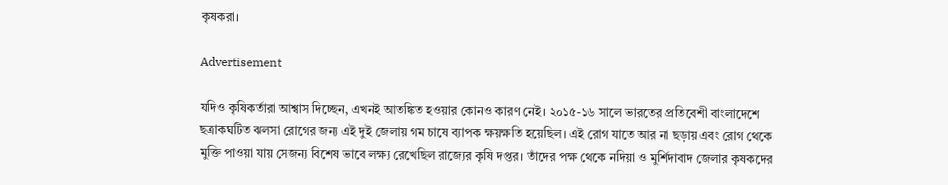কৃষকরা।

Advertisement

যদিও কৃষিকর্তারা আশ্বাস দিচ্ছেন, এখনই আতঙ্কিত হওয়ার কোনও কারণ নেই। ২০১৫-১৬ সালে ভারতের প্রতিবেশী বাংলাদেশে ছত্রাকঘটিত ঝলসা রোগের জন্য এই দুই জেলায় গম চাষে ব্যাপক ক্ষয়ক্ষতি হয়েছিল। এই রোগ যাতে আর না ছড়ায় এবং রোগ থেকে মুক্তি পাওয়া যায় সেজন্য বিশেষ ভাবে লক্ষ্য রেখেছিল রাজ্যের কৃষি দপ্তর। তাঁদের পক্ষ থেকে নদিয়া ও মুর্শিদাবাদ জেলার কৃষকদের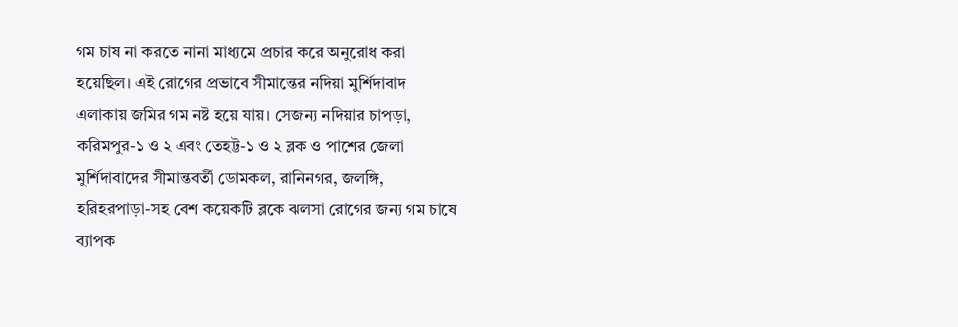গম চাষ না করতে নানা মাধ্যমে প্রচার করে অনুরোধ করা হয়েছিল। এই রোগের প্রভাবে সীমান্তের নদিয়া মুর্শিদাবাদ এলাকায় জমির গম নষ্ট হয়ে যায়। সেজন্য নদিয়ার চাপড়া, করিমপুর-১ ও ২ এবং তেহট্ট-১ ও ২ ব্লক ও পাশের জেলা মুর্শিদাবাদের সীমান্তবর্তী ডোমকল, রানিনগর, জলঙ্গি, হরিহরপাড়া-সহ বেশ কয়েকটি ব্লকে ঝলসা রোগের জন্য গম চাষে ব্যাপক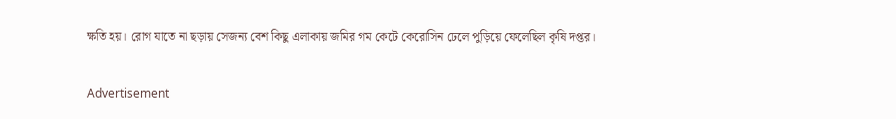ক্ষতি হয়। রোগ যাতে না ছড়ায় সেজন্য বেশ কিছু এলাকায় জমির গম কেটে কেরোসিন ঢেলে পুড়িয়ে ফেলেছিল কৃষি দপ্তর।

Advertisement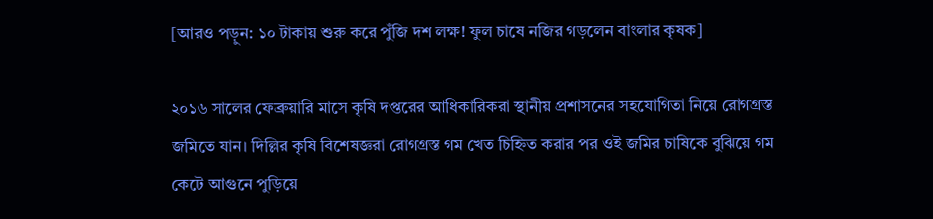[আরও পড়ুন: ১০ টাকায় শুরু করে পুঁজি দশ লক্ষ! ফুল চাষে নজির গড়লেন বাংলার কৃষক]

২০১৬ সালের ফেব্রুয়ারি মাসে কৃষি দপ্তরের আধিকারিকরা স্থানীয় প্রশাসনের সহযোগিতা নিয়ে রোগগ্রস্ত জমিতে যান। দিল্লির কৃষি বিশেষজ্ঞরা রোগগ্রস্ত গম খেত চিহ্নিত করার পর ওই জমির চাষিকে বুঝিয়ে গম কেটে আগুনে পুড়িয়ে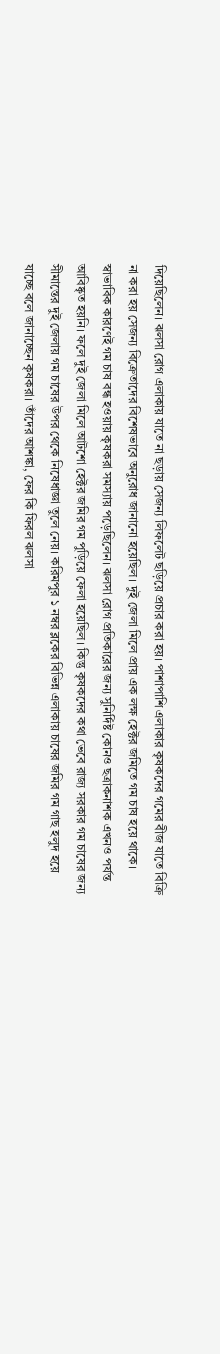দিয়েছিলেন। ঝলসা রোগ এলাকায় যাতে না ছড়ায় সেজন্য লিফলেট ছড়িয়ে প্রচার করা হয়। পাশাপাশি এলাকার কৃষকদের গমের বীজ যাতে বিক্রি না করা হয় সেজন্য বিক্রেতাদের বিশেষভাবে অনুরোধ জানানো হয়েছিল। দুই জেলা মিলে প্রায় এক লক্ষ হেক্টর জমিতে গম চাষ হয়ে থাকে। স্বাভাবিক কারণেই গম চাষ বন্ধ হওয়ায় কৃষকরা সমস্যায় পড়েছিলেন। ঝলসা রোগ প্রতিকারের জন্য সুনির্দিষ্ট কোনও ছত্রাকনাশক এখনও পর্যন্ত আবিষ্কৃত হয়নি। ফলে দুই জেলা মিলে আটশো হেক্টর জমির গম পুড়িয়ে ফেলা হয়েছিল। কিন্তু কৃষকদের কথা ভেবে রাজ্য সরকার গম চাষের জন্য সীমান্তের দুই জেলায় গম চাষের উপর থেকে নিষেধাজ্ঞা তুলে নেয়। করিমপুর ১ নম্বর ব্লকের বিভিন্ন এলাকায় চাষের জমির গম গাছ হলুদ হয়ে যাচ্ছে বলে জানাচ্ছেন কৃষকরা। তাঁদের আশঙ্কা, ফের কি ফিরল ঝলসা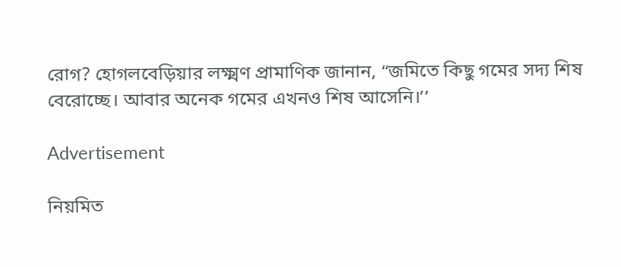রোগ? হোগলবেড়িয়ার লক্ষ্মণ প্রামাণিক জানান, “জমিতে কিছু গমের সদ্য শিষ বেরোচ্ছে। আবার অনেক গমের এখনও শিষ আসেনি।’’

Advertisement

নিয়মিত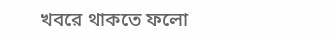খবরে থাকতে ফলো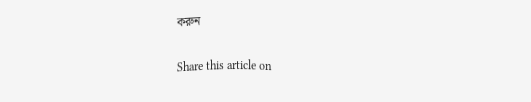করুন

Share this article on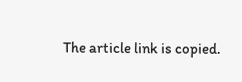The article link is copied.